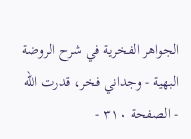الجواهر الفخرية في شرح الروضة البهية - وجداني فخر، قدرت الله - الصفحة ٣١٠ -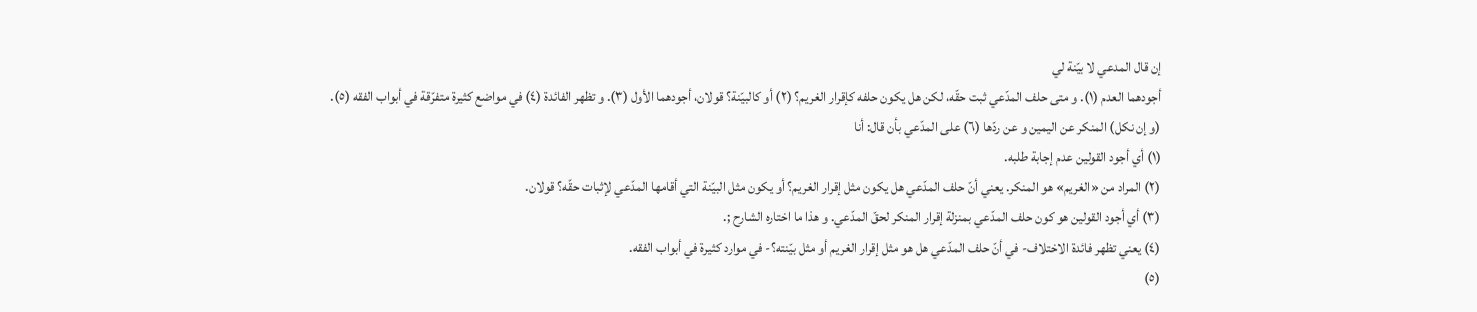إن قال المدعي لا بيّنة لي
أجودهما العدم (١). و متى حلف المدّعي ثبت حقّه، لكن هل يكون حلفه كإقرار الغريم؟ (٢) أو كالبيّنة؟ قولان، أجودهما الأول (٣). و تظهر الفائدة (٤) في مواضع كثيرة متفرّقة في أبواب الفقه (٥).
(و إن نكل) المنكر عن اليمين و عن ردّها (٦) على المدّعي بأن قال: أنا
(١) أي أجود القولين عدم إجابة طلبه.
(٢) المراد من «الغريم» هو المنكر. يعني أنّ حلف المدّعي هل يكون مثل إقرار الغريم؟ أو يكون مثل البيّنة التي أقامها المدّعي لإثبات حقّه؟ قولان.
(٣) أي أجود القولين هو كون حلف المدّعي بمنزلة إقرار المنكر لحقّ المدّعي. و هذا ما اختاره الشارح ;.
(٤) يعني تظهر فائدة الاختلاف- في أنّ حلف المدّعي هل هو مثل إقرار الغريم أو مثل بيّنته؟- في موارد كثيرة في أبواب الفقه.
(٥)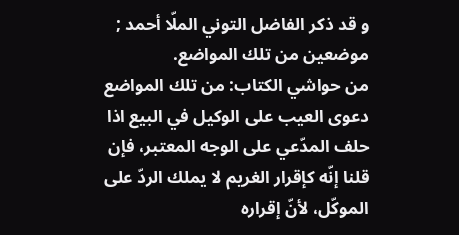و قد ذكر الفاضل التوني الملّا أحمد ; موضعين من تلك المواضع.
من حواشي الكتاب: من تلك المواضع دعوى العيب على الوكيل في البيع اذا حلف المدّعي على الوجه المعتبر، فإن قلنا إنّه كإقرار الغريم لا يملك الردّ على الموكّل، لأنّ إقراره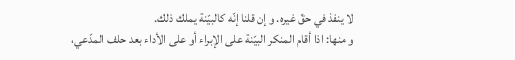لا ينفذ في حقّ غيره. و إن قلنا إنّه كالبيّنة يملك ذلك.
و منها: اذا أقام المنكر البيّنة على الإبراء أو على الأداء بعد حلف المدّعي،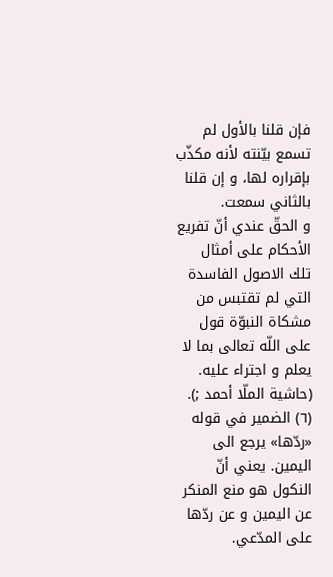فإن قلنا بالأول لم تسمع بيّنته لأنه مكذّب بإقراره لها، و إن قلنا بالثاني سمعت.
و الحقّ عندي أنّ تفريع الأحكام على أمثال تلك الاصول الفاسدة التي لم تقتبس من مشكاة النبوّة قول على اللّه تعالى بما لا يعلم و اجتراء عليه. (حاشية الملّا أحمد ;).
(٦) الضمير في قوله «ردّها» يرجع الى اليمين. يعني أنّ النكول هو منع المنكر عن اليمين و عن ردّها على المدّعي.